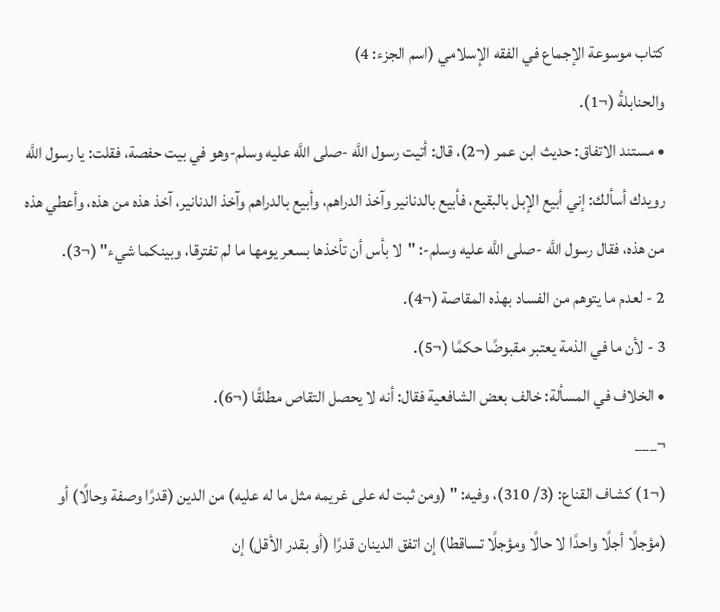كتاب موسوعة الإجماع في الفقه الإسلامي (اسم الجزء: 4)
والحنابلةُ (¬1).
• مستند الاتفاق: حديث ابن عمر (¬2)، قال: أتيت رسول اللَّه -صلى اللَّه عليه وسلم-وهو في بيت حفصة، فقلت: يا رسول اللَّه رويدك أسألك: إني أبيع الإبل بالبقيع، فأبيع بالدنانير وآخذ الدراهم، وأبيع بالدراهم وآخذ الدنانير، آخذ هذه من هذه، وأعطي هذه من هذه، فقال رسول اللَّه -صلى اللَّه عليه وسلم-: "لا بأس أن تأخذها بسعر يومها ما لم تفترقا، وبينكما شيء" (¬3).
2 - لعدم ما يتوهم من الفساد بهذه المقاصة (¬4).
3 - لأن ما في الذمة يعتبر مقبوضًا حكمًا (¬5).
• الخلاف في المسألة: خالف بعض الشافعية فقال: أنه لا يحصل التقاص مطلقًا (¬6).
¬___
(¬1) كشاف القناع: (3/ 310)، وفيه: " (ومن ثبت له على غريمه مثل ما له عليه) من الدين (قدرًا وصفة وحالًا) أو (مؤجلًا أجلًا واحدًا لا حالًا ومؤجلًا تساقطا) إن اتفق الدينان قدرًا (أو بقدر الأقل) إن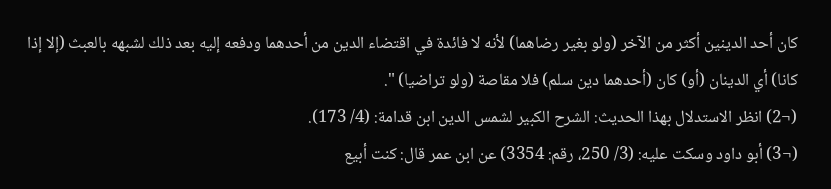كان أحد الدينين أكثر من الآخر (ولو بغير رضاهما) لأنه لا فائدة في اقتضاء الدين من أحدهما ودفعه إليه بعد ذلك لشبهه بالعبث (إلا إذا كانا) أي الدينان (أو) كان (أحدهما دين سلم) فلا مقاصة (ولو تراضيا) ".
(¬2) انظر الاستدلال بهذا الحديث: الشرح الكبير لشمس الدين ابن قدامة: (4/ 173).
(¬3) أبو داود وسكت عليه: (3/ 250، رقم: 3354) عن ابن عمر قال: كنت أبيع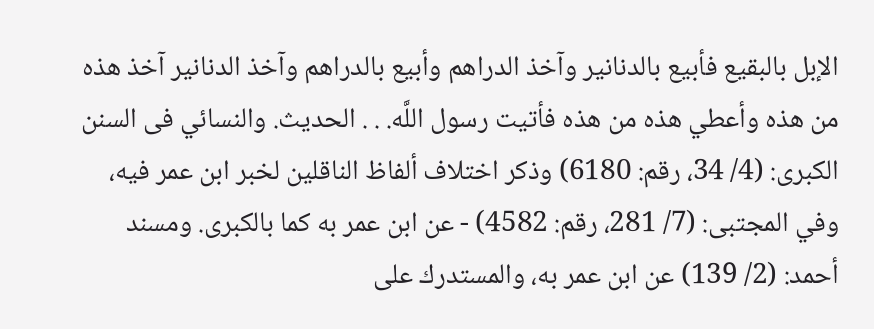الإبل بالبقيع فأبيع بالدنانير وآخذ الدراهم وأبيع بالدراهم وآخذ الدنانير آخذ هذه من هذه وأعطي هذه من هذه فأتيت رسول اللَّه. . . الحديث. والنسائي فى السنن الكبرى: (4/ 34، رقم: 6180) وذكر اختلاف ألفاظ الناقلين لخبر ابن عمر فيه، وفي المجتبى: (7/ 281، رقم: 4582) - عن ابن عمر به كما بالكبرى. ومسند أحمد: (2/ 139) عن ابن عمر به، والمستدرك على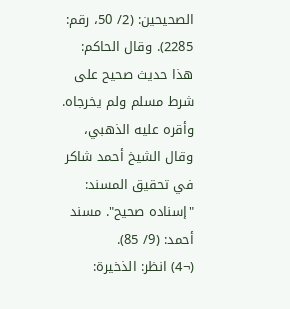الصحيحين: (2/ 50، رقم: 2285). وقال الحاكم: هذا حديث صحيح على شرط مسلم ولم يخرجاه. وأقره عليه الذهبي، وقال الشيخ أحمد شاكر في تحقيق المسند: "إسناده صحيح". مسند أحمد: (9/ 85).
(¬4) انظر: الذخيرة: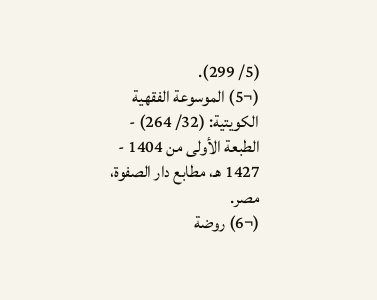(5/ 299).
(¬5) الموسوعة الفقهية الكويتية: (32/ 264) - الطبعة الأولى من 1404 - 1427 هـ، مطابع دار الصفوة، مصر.
(¬6) روضة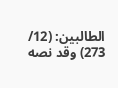الطالبين: (12/ 273) وقد نصه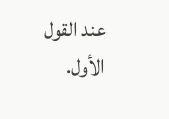عند القول الأول.